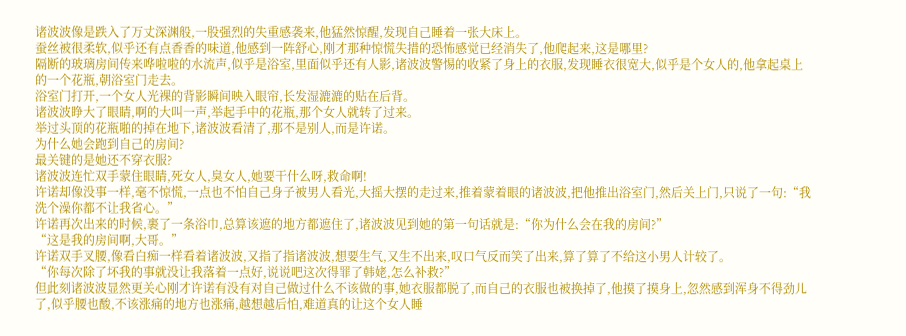诸波波像是跌入了万丈深渊般,一股强烈的失重感袭来,他猛然惊醒,发现自己睡着一张大床上。
蚕丝被很柔软,似乎还有点香香的味道,他感到一阵舒心,刚才那种惊慌失措的恐怖感觉已经消失了,他爬起来,这是哪里?
隔断的玻璃房间传来哗啦啦的水流声,似乎是浴室,里面似乎还有人影,诸波波警惕的收紧了身上的衣服,发现睡衣很宽大,似乎是个女人的,他拿起桌上的一个花瓶,朝浴室门走去。
浴室门打开,一个女人光裸的背影瞬间映入眼帘,长发湿漉漉的贴在后背。
诸波波睁大了眼睛,啊的大叫一声,举起手中的花瓶,那个女人就转了过来。
举过头顶的花瓶啪的掉在地下,诸波波看清了,那不是别人,而是许诺。
为什么她会跑到自己的房间?
最关键的是她还不穿衣服?
诸波波连忙双手蒙住眼睛,死女人,臭女人,她要干什么呀,救命啊!
许诺却像没事一样,毫不惊慌,一点也不怕自己身子被男人看光,大摇大摆的走过来,推着蒙着眼的诸波波,把他推出浴室门,然后关上门,只说了一句:“我洗个澡你都不让我省心。”
许诺再次出来的时候,裹了一条浴巾,总算该遮的地方都遮住了,诸波波见到她的第一句话就是:“你为什么会在我的房间?”
“这是我的房间啊,大哥。”
许诺双手叉腰,像看白痴一样看着诸波波,又指了指诸波波,想要生气,又生不出来,叹口气反而笑了出来,算了算了不给这小男人计较了。
“你每次除了坏我的事就没让我落着一点好,说说吧这次得罪了韩姥,怎么补救?”
但此刻诸波波显然更关心刚才许诺有没有对自己做过什么不该做的事,她衣服都脱了,而自己的衣服也被换掉了,他摸了摸身上,忽然感到浑身不得劲儿了,似乎腰也酸,不该涨痛的地方也涨痛,越想越后怕,难道真的让这个女人睡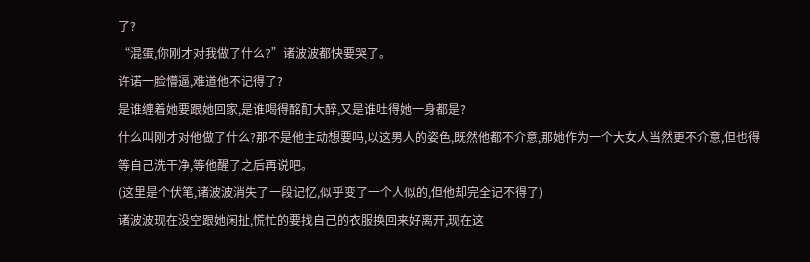了?
“混蛋,你刚才对我做了什么?”诸波波都快要哭了。
许诺一脸懵逼,难道他不记得了?
是谁缠着她要跟她回家,是谁喝得酩酊大醉,又是谁吐得她一身都是?
什么叫刚才对他做了什么?那不是他主动想要吗,以这男人的姿色,既然他都不介意,那她作为一个大女人当然更不介意,但也得等自己洗干净,等他醒了之后再说吧。
(这里是个伏笔,诸波波消失了一段记忆,似乎变了一个人似的,但他却完全记不得了)
诸波波现在没空跟她闲扯,慌忙的要找自己的衣服换回来好离开,现在这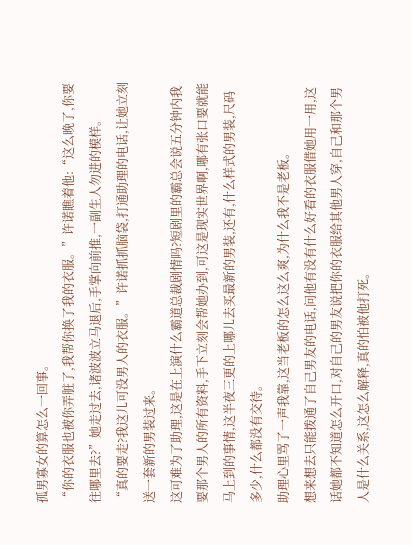孤男寡女的算怎么一回事。
“你的衣服也被你弄脏了,我帮你换了我的衣服。”许诺瞧着他:“这么晚了,你要往哪里去?”她走过去,诸波波立马退后,手掌向前推,一副生人勿进的模样。
“真的要走?我这儿可没男人的衣服。”许诺抓抓脑袋,打通助理的电话,让她立刻送一套新的男装过来。
这可难为了助理,这是在上演什么霸道总裁剧情吗?短剧里的霸总会说五分钟内我要那个男人的所有资料,手下立刻会帮她办到,可这是现实世界啊,哪有张口要就能马上到的事情,这半夜三更的上哪儿去买最新的男装,还有,什么样式的男装,尺码多少,什么都没有交待。
助理心里骂了一声我靠,这当老板的怎么这么爽,为什么我不是老板。
想来想去只能拨通了自己男友的电话,问他有没有什么好看的衣服借她用一用,这话她都不知道怎么开口,对自己的男友说把你的衣服给其他男人穿,自己和那个男人是什么关系,这怎么解释,真的怕被他打死。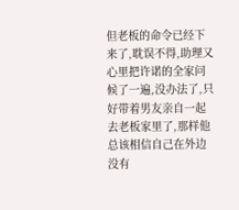但老板的命令已经下来了,耽误不得,助理又心里把许诺的全家问候了一遍,没办法了,只好带着男友亲自一起去老板家里了,那样他总该相信自己在外边没有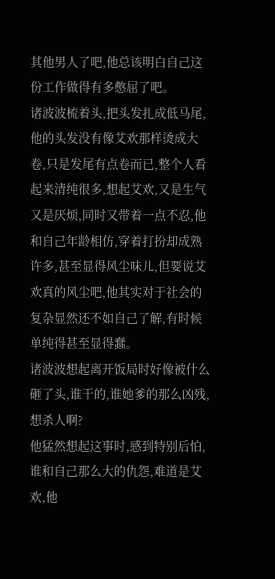其他男人了吧,他总该明白自己这份工作做得有多憋屈了吧。
诸波波梳着头,把头发扎成低马尾,他的头发没有像艾欢那样烫成大卷,只是发尾有点卷而已,整个人看起来清纯很多,想起艾欢,又是生气又是厌烦,同时又带着一点不忍,他和自己年龄相仿,穿着打扮却成熟许多,甚至显得风尘味儿,但要说艾欢真的风尘吧,他其实对于社会的复杂显然还不如自己了解,有时候单纯得甚至显得蠢。
诸波波想起离开饭局时好像被什么砸了头,谁干的,谁她爹的那么凶残,想杀人啊?
他猛然想起这事时,感到特别后怕,谁和自己那么大的仇怨,难道是艾欢,他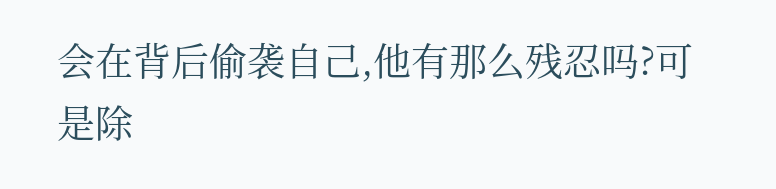会在背后偷袭自己,他有那么残忍吗?可是除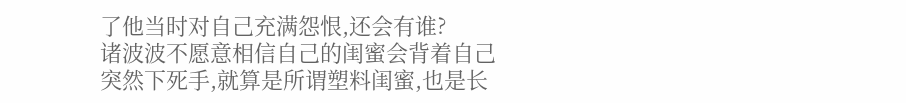了他当时对自己充满怨恨,还会有谁?
诸波波不愿意相信自己的闺蜜会背着自己突然下死手,就算是所谓塑料闺蜜,也是长